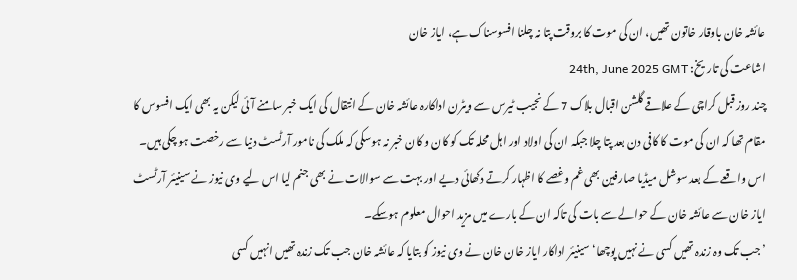عائشہ خان باوقار خاتون تھیں، ان کی موت کا بروقت پتا نہ چلنا افسوسناک ہے، ایاز خان
اشاعت کی تاریخ: 24th, June 2025 GMT
چند روز قبل کراچی کے علاقے گلشن اقبال بلاک 7 کے نجیب ٹیرس سے ویٹرن اداکارہ عائشہ خان کے انتقال کی ایک خبر سامنے آئی لیکن یہ بھی ایک افسوس کا مقام تھا کہ ان کی موت کا کافی دن بعد پتا چلا جبکہ ان کی اولاد اور اہل محلہ تک کو کان و کان خبر نہ ہوسکی کہ ملک کی نامور آرٹسٹ دنیا سے رخصت ہو چکی ہیں۔
اس واقعے کے بعد سوشل میڈیا صارفین بھی غم وغصے کا اظہار کرتے دکھائی دیے اور بہت سے سوالات نے بھی جنم لیا اس لیے وی نیوز نے سینیئر آرٹسٹ ایاز خان سے عائشہ خان کے حوالے سے بات کی تاکہ ان کے بارے میں مزید احوال معلوم ہوسکے۔
’جب تک وہ زندہ تھیں کسی نے نہیں پوچھا‘سینیئر اداکار ایاز خان خان نے وی نیوز کو بتایا کہ عائشہ خان جب تک زندہ تھیں انہیں کسی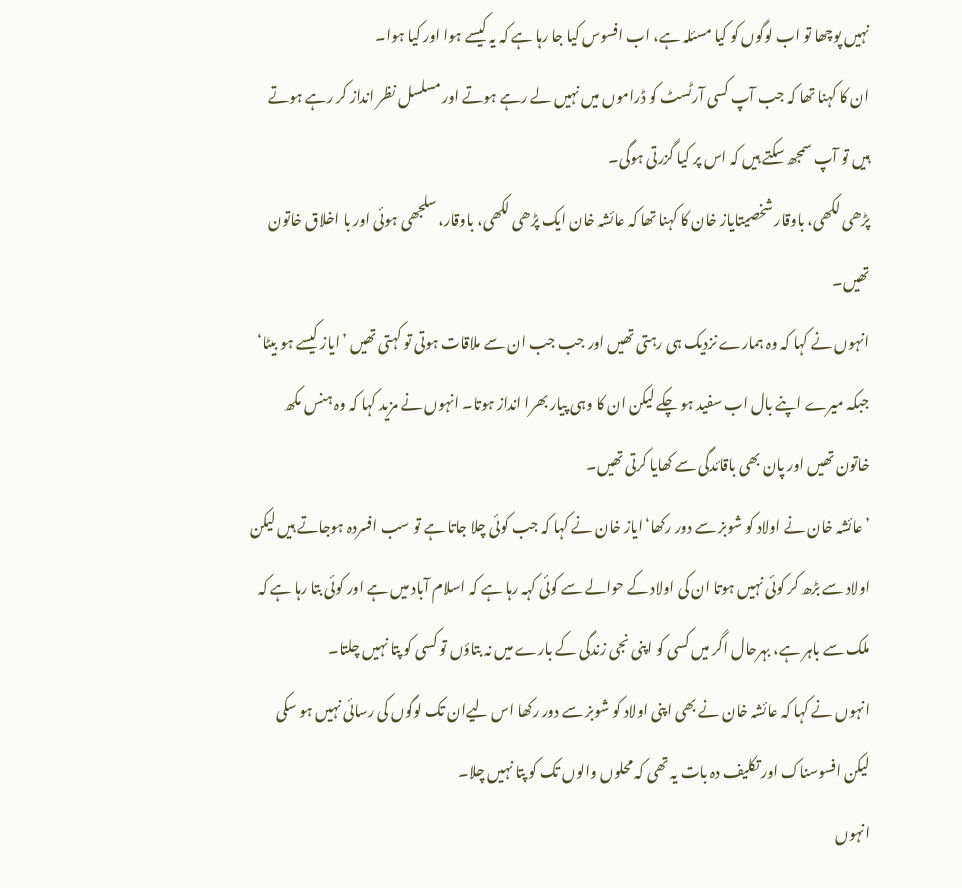نہیں پوچھا تو اب لوگوں کو کیا مسئلہ ہے، اب افسوس کیا جا رہا ہے کہ یہ کیسے ہوا اور کیا ہوا۔
ان کا کہنا تھا کہ جب آپ کسی آرٹسٹ کو ڈراموں میں نہیں لے رہے ہوتے اور مسلسل نظر انداز کر رہے ہوتے ہیں تو آپ سمجھ سکتے ہیں کہ اس پر کیا گزرتی ہوگی۔
پڑھی لکھی، باوقار شخصیتایاز خان کا کہنا تھا کہ عائشہ خان ایک پڑھی لکھی، باوقار، سلجھی ہوئی اور با اخلاق خاتون تھیں۔
انہوں نے کہا کہ وہ ہمارے نزدیک ہی رہتی تھیں اور جب جب ان سے ملاقات ہوتی تو کہتی تھیں ’ایاز کیسے ہو بیٹا‘ جبکہ میرے اپنے بال اب سفید ہو چکے لیکن ان کا وہی پیار بھرا انداز ہوتا۔ انہوں نے مزید کہا کہ وہ ہنس مکھ خاتون تھیں اور پان بھی باقائدگی سے کھایا کرتی تھیں۔
’عائشہ خان نے اولاد کو شوبز سے دور رکھا‘ایاز خان نے کہا کہ جب کوئی چلا جاتا ہے تو سب افسردہ ہوجاتے ہیں لیکن اولاد سے بڑھ کر کوئی نہیں ہوتا ان کی اولاد کے حوالے سے کوئی کہہ رہا ہے کہ اسلام آباد میں ہے اور کوئی بتا رہا ہے کہ ملک سے باہر ہے، بہرحال اگر میں کسی کو اپنی نجی زندگی کے بارے میں نہ بتاؤں تو کسی کو پتا نہیں چلتا۔
انہوں نے کہا کہ عائشہ خان نے بھی اپنی اولاد کو شوبز سے دور رکھا اس لیےان تک لوگوں کی رسائی نہیں ہو سکی لیکن افسوسناک اور تکلیف دہ بات یہ تھی کہ محلوں والوں تک کو پتا نہیں چلا۔
انہوں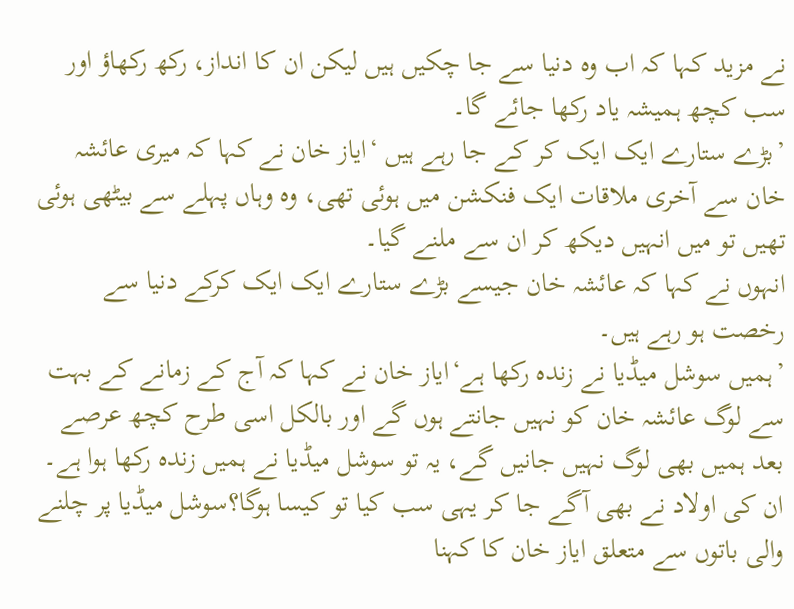نے مزید کہا کہ اب وہ دنیا سے جا چکیں ہیں لیکن ان کا انداز، رکھ رکھاؤ اور سب کچھ ہمیشہ یاد رکھا جائے گا۔
’بڑے ستارے ایک ایک کر کے جا رہے ہیں ‘ایاز خان نے کہا کہ میری عائشہ خان سے آخری ملاقات ایک فنکشن میں ہوئی تھی، وہ وہاں پہلے سے بیٹھی ہوئی تھیں تو میں انہیں دیکھ کر ان سے ملنے گیا۔
انہوں نے کہا کہ عائشہ خان جیسے بڑے ستارے ایک ایک کرکے دنیا سے رخصت ہو رہے ہیں۔
’ہمیں سوشل میڈیا نے زندہ رکھا ہے‘ایاز خان نے کہا کہ آج کے زمانے کے بہت سے لوگ عائشہ خان کو نہیں جانتے ہوں گے اور بالکل اسی طرح کچھ عرصے بعد ہمیں بھی لوگ نہیں جانیں گے، یہ تو سوشل میڈیا نے ہمیں زندہ رکھا ہوا ہے۔
ان کی اولاد نے بھی آگے جا کر یہی سب کیا تو کیسا ہوگا؟سوشل میڈیا پر چلنے والی باتوں سے متعلق ایاز خان کا کہنا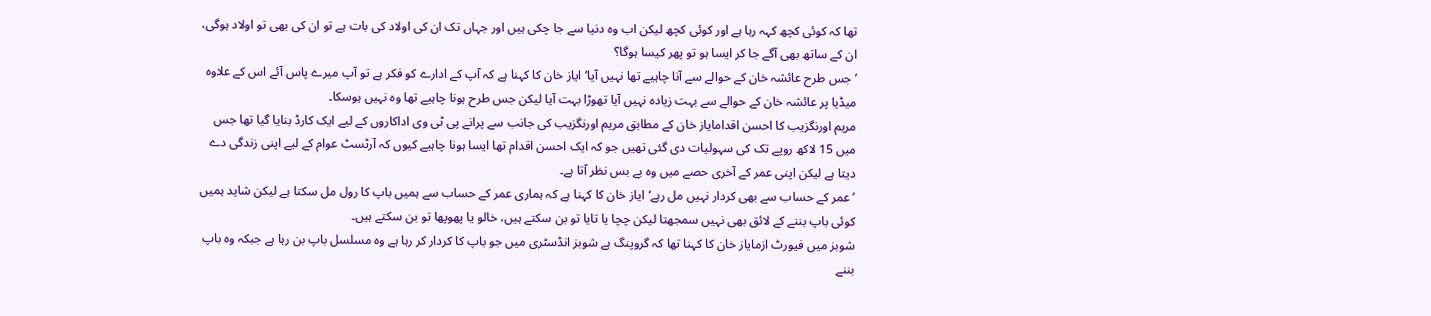تھا کہ کوئی کچھ کہہ رہا ہے اور کوئی کچھ لیکن اب وہ دنیا سے جا چکی ہیں اور جہاں تک ان کی اولاد کی بات ہے تو ان کی بھی تو اولاد ہوگی، ان کے ساتھ بھی آگے جا کر ایسا ہو تو پھر کیسا ہوگا؟
’جس طرح عائشہ خان کے حوالے سے آنا چاہیے تھا نہیں آیا‘ایاز خان کا کہنا ہے کہ آپ کے ادارے کو فکر ہے تو آپ میرے پاس آئے اس کے علاوہ میڈیا پر عائشہ خان کے حوالے سے بہت زیادہ نہیں آیا تھوڑا بہت آیا لیکن جس طرح ہونا چاہیے تھا وہ نہیں ہوسکا۔
مریم اورنگزیب کا احسن اقدامایاز خان کے مطابق مریم اورنگزیب کی جانب سے پرانے پی ٹی وی اداکاروں کے لیے ایک کارڈ بنایا گیا تھا جس میں 15 لاکھ روپے تک کی سہولیات دی گئی تھیں جو کہ ایک احسن اقدام تھا ایسا ہونا چاہیے کیوں کہ آرٹسٹ عوام کے لیے اپنی زندگی دے دیتا ہے لیکن اپنی عمر کے آخری حصے میں وہ بے بس نظر آتا ہے۔
’عمر کے حساب سے بھی کردار نہیں مل رہے‘ایاز خان کا کہنا ہے کہ ہماری عمر کے حساب سے ہمیں باپ کا رول مل سکتا ہے لیکن شاید ہمیں کوئی باپ بننے کے لائق بھی نہیں سمجھتا لیکن چچا یا تایا تو بن سکتے ہیں، خالو یا پھوپھا تو بن سکتے ہیں۔
شوبز میں فیورٹ ازمایاز خان کا کہنا تھا کہ گروپنگ ہے شوبز انڈسٹری میں جو باپ کا کردار کر رہا ہے وہ مسلسل باپ بن رہا ہے جبکہ وہ باپ بننے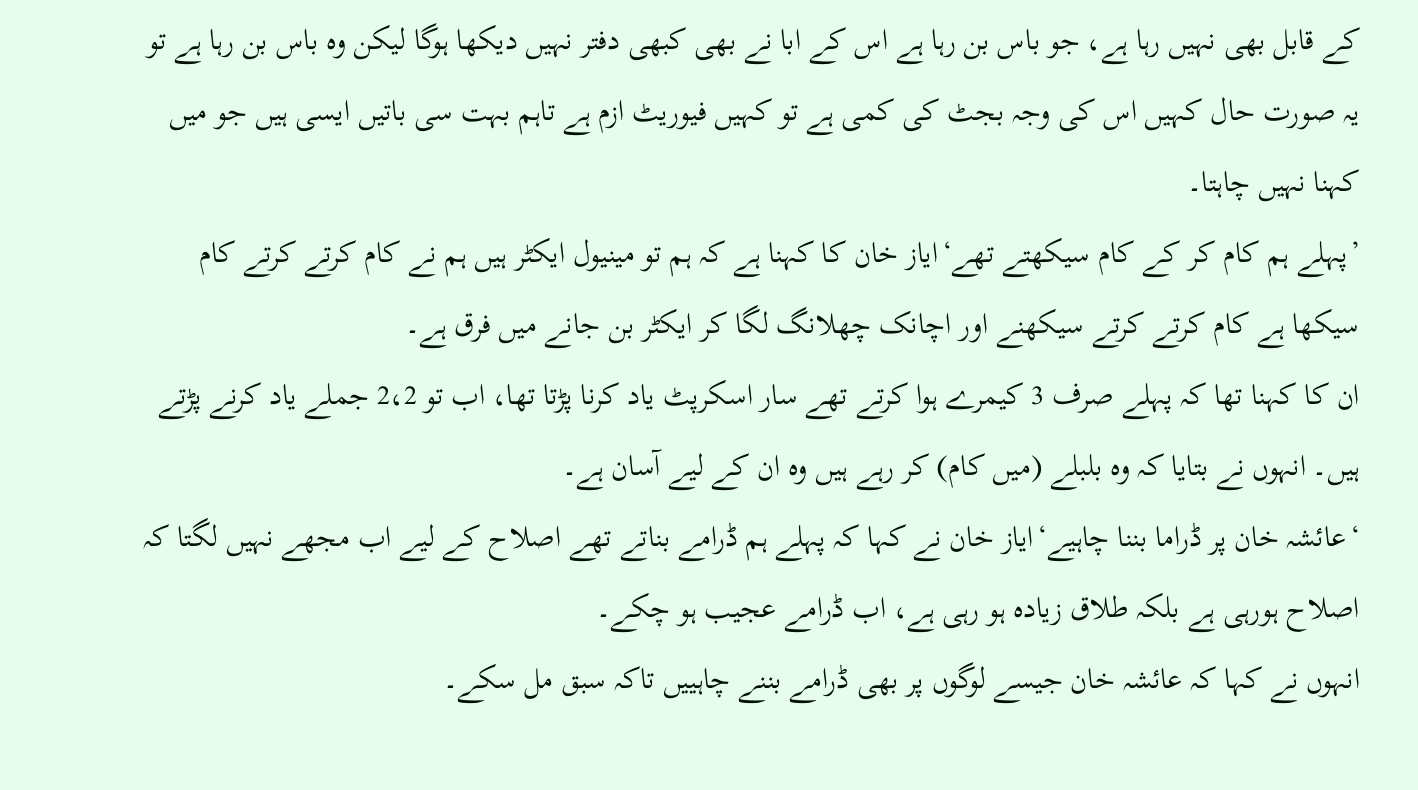کے قابل بھی نہیں رہا ہے، جو باس بن رہا ہے اس کے ابا نے بھی کبھی دفتر نہیں دیکھا ہوگا لیکن وہ باس بن رہا ہے تو یہ صورت حال کہیں اس کی وجہ بجٹ کی کمی ہے تو کہیں فیوریٹ ازم ہے تاہم بہت سی باتیں ایسی ہیں جو میں کہنا نہیں چاہتا۔
’پہلے ہم کام کر کے کام سیکھتے تھے‘ایاز خان کا کہنا ہے کہ ہم تو مینیول ایکٹر ہیں ہم نے کام کرتے کرتے کام سیکھا ہے کام کرتے کرتے سیکھنے اور اچانک چھلانگ لگا کر ایکٹر بن جانے میں فرق ہے۔
ان کا کہنا تھا کہ پہلے صرف 3 کیمرے ہوا کرتے تھے سار اسکرپٹ یاد کرنا پڑتا تھا، اب تو 2،2 جملے یاد کرنے پڑتے ہیں۔ انہوں نے بتایا کہ وہ بلبلے (میں کام) کر رہے ہیں وہ ان کے لیے آسان ہے۔
‘عائشہ خان پر ڈراما بننا چاہیے‘ایاز خان نے کہا کہ پہلے ہم ڈرامے بناتے تھے اصلاح کے لیے اب مجھے نہیں لگتا کہ اصلاح ہورہی ہے بلکہ طلاق زیادہ ہو رہی ہے، اب ڈرامے عجیب ہو چکے۔
انہوں نے کہا کہ عائشہ خان جیسے لوگوں پر بھی ڈرامے بننے چاہییں تاکہ سبق مل سکے۔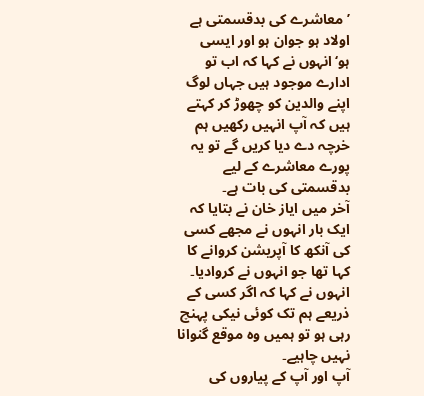’معاشرے کی بدقسمتی ہے اولاد ہو جوان ہو اور ایسی ہو‘انہوں نے کہا کہ اب تو ادارے موجود ہیں جہاں لوگ اپنے والدین کو چھوڑ کر کہتے ہیں کہ آپ انہیں رکھیں ہم خرچہ دے دیا کریں گے تو یہ پورے معاشرے کے لیے بدقسمتی کی بات ہے۔
آخر میں ایاز خان نے بتایا کہ ایک بار انہوں نے مجھے کسی کی آنکھ کا آپریشن کروانے کا کہا تھا جو انہوں نے کروادیا۔ انہوں نے کہا کہ اگر کسی کے ذریعے ہم تک کوئی نیکی پہنچ رہی ہو تو ہمیں وہ موقع گنوانا نہیں چاہیے۔
آپ اور آپ کے پیاروں کی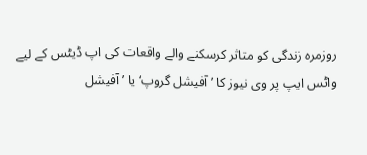روزمرہ زندگی کو متاثر کرسکنے والے واقعات کی اپ ڈیٹس کے لیے واٹس ایپ پر وی نیوز کا ’آفیشل گروپ‘ یا ’آفیشل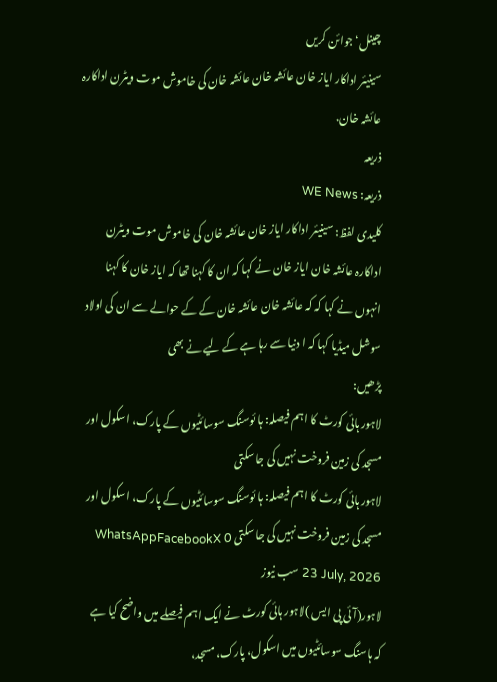چینل‘ جوائن کریں
سینیئر اداکار ایاز خان عائشہ خان عائشہ خان کی خاموش موت ویٹرن اداکارہ عائشہ خان.
ذریعہ
ذریعہ: WE News
کلیدی لفظ: سینیئر اداکار ایاز خان عائشہ خان کی خاموش موت ویٹرن اداکارہ عائشہ خان ایاز خان نے کہا کہ ان کا کہنا تھا کہ ایاز خان کا کہنا انہوں نے کہا کہ کہ عائشہ خان عائشہ خان کے کے حوالے سے ان کی اولاد سوشل میڈیا کہا کہ ا دنیا سے رہا ہے کے لیے نے بھی
پڑھیں:
لاہور ہائی کورٹ کا اہم فیصلہ: ہا ئوسنگ سوسائٹیوں کے پارک، اسکول اور مسجد کی زمین فروخت نہیں کی جا سکتی
لاہور ہائی کورٹ کا اہم فیصلہ: ہا ئوسنگ سوسائٹیوں کے پارک، اسکول اور مسجد کی زمین فروخت نہیں کی جا سکتی WhatsAppFacebookX 0 23 July, 2026 سب نیوز
لاہور(آئی پی ایس )لاہور ہائی کورٹ نے ایک اہم فیصلے میں واضح کیا ہے کہ ہاسنگ سوسائٹیوں میں اسکول، پارک، مسجد،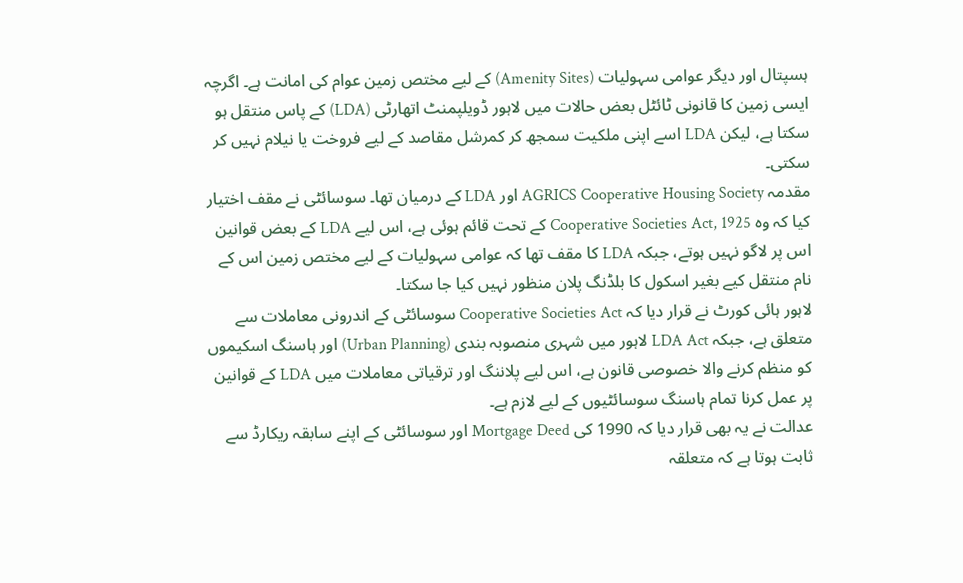ہسپتال اور دیگر عوامی سہولیات (Amenity Sites) کے لیے مختص زمین عوام کی امانت ہے۔ اگرچہ ایسی زمین کا قانونی ٹائٹل بعض حالات میں لاہور ڈویلپمنٹ اتھارٹی (LDA) کے پاس منتقل ہو سکتا ہے، لیکن LDA اسے اپنی ملکیت سمجھ کر کمرشل مقاصد کے لیے فروخت یا نیلام نہیں کر سکتی۔
مقدمہ AGRICS Cooperative Housing Society اور LDA کے درمیان تھا۔ سوسائٹی نے مقف اختیار کیا کہ وہ Cooperative Societies Act, 1925 کے تحت قائم ہوئی ہے، اس لیے LDA کے بعض قوانین اس پر لاگو نہیں ہوتے، جبکہ LDA کا مقف تھا کہ عوامی سہولیات کے لیے مختص زمین اس کے نام منتقل کیے بغیر اسکول کا بلڈنگ پلان منظور نہیں کیا جا سکتا۔
لاہور ہائی کورٹ نے قرار دیا کہ Cooperative Societies Act سوسائٹی کے اندرونی معاملات سے متعلق ہے، جبکہ LDA Act لاہور میں شہری منصوبہ بندی (Urban Planning) اور ہاسنگ اسکیموں کو منظم کرنے والا خصوصی قانون ہے، اس لیے پلاننگ اور ترقیاتی معاملات میں LDA کے قوانین پر عمل کرنا تمام ہاسنگ سوسائٹیوں کے لیے لازم ہے۔
عدالت نے یہ بھی قرار دیا کہ 1990 کی Mortgage Deed اور سوسائٹی کے اپنے سابقہ ریکارڈ سے ثابت ہوتا ہے کہ متعلقہ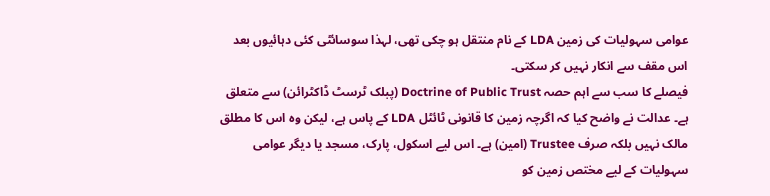عوامی سہولیات کی زمین LDA کے نام منتقل ہو چکی تھی، لہذا سوسائٹی کئی دہائیوں بعد اس مقف سے انکار نہیں کر سکتی۔
فیصلے کا سب سے اہم حصہ Doctrine of Public Trust (پبلک ٹرسٹ ڈاکٹرائن) سے متعلق ہے۔ عدالت نے واضح کیا کہ اگرچہ زمین کا قانونی ٹائٹل LDA کے پاس ہے، لیکن وہ اس کا مطلق مالک نہیں بلکہ صرف Trustee (امین) ہے۔ اس لیے اسکول، پارک، مسجد یا دیگر عوامی سہولیات کے لیے مختص زمین کو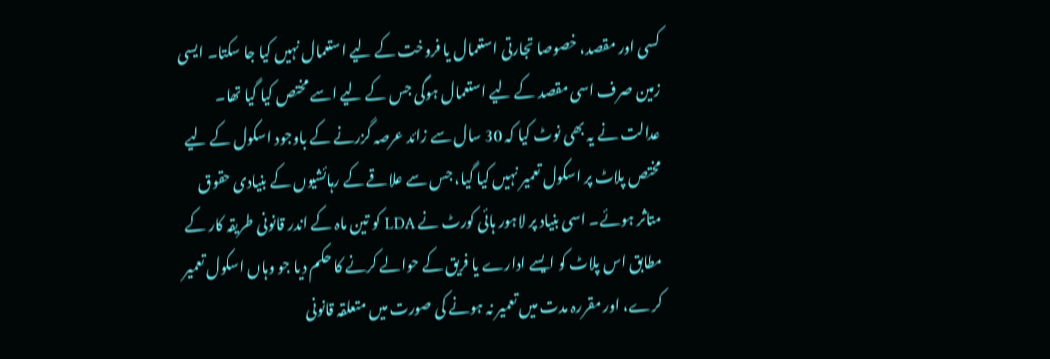کسی اور مقصد، خصوصا تجارتی استعمال یا فروخت کے لیے استعمال نہیں کیا جا سکتا۔ ایسی زمین صرف اسی مقصد کے لیے استعمال ہوگی جس کے لیے اسے مختص کیا گیا تھا۔
عدالت نے یہ بھی نوٹ کیا کہ 30 سال سے زائد عرصہ گزرنے کے باوجود اسکول کے لیے مختص پلاٹ پر اسکول تعمیر نہیں کیا گیا، جس سے علاقے کے رہائشیوں کے بنیادی حقوق متاثر ہوئے۔ اسی بنیاد پر لاہور ہائی کورٹ نے LDA کو تین ماہ کے اندر قانونی طریقہ کار کے مطابق اس پلاٹ کو ایسے ادارے یا فریق کے حوالے کرنے کا حکم دیا جو وہاں اسکول تعمیر کرے، اور مقررہ مدت میں تعمیر نہ ہونے کی صورت میں متعلقہ قانونی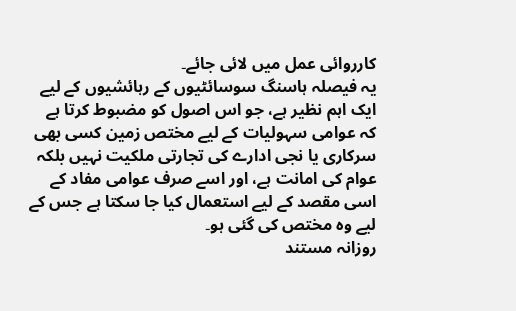کارروائی عمل میں لائی جائے۔
یہ فیصلہ ہاسنگ سوسائٹیوں کے رہائشیوں کے لیے ایک اہم نظیر ہے، جو اس اصول کو مضبوط کرتا ہے کہ عوامی سہولیات کے لیے مختص زمین کسی بھی سرکاری یا نجی ادارے کی تجارتی ملکیت نہیں بلکہ عوام کی امانت ہے، اور اسے صرف عوامی مفاد کے اسی مقصد کے لیے استعمال کیا جا سکتا ہے جس کے لیے وہ مختص کی گئی ہو۔
روزانہ مستند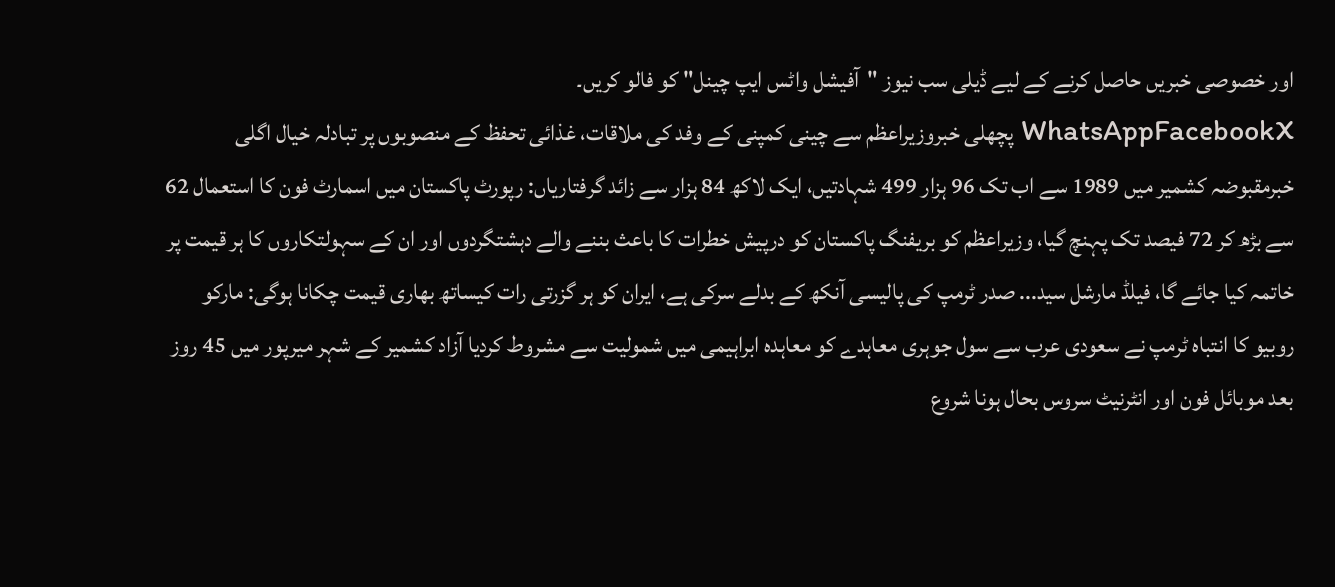اور خصوصی خبریں حاصل کرنے کے لیے ڈیلی سب نیوز "آفیشل واٹس ایپ چینل" کو فالو کریں۔
WhatsAppFacebookX پچھلی خبروزیراعظم سے چینی کمپنی کے وفد کی ملاقات، غذائی تحفظ کے منصوبوں پر تبادلہ خیال اگلی خبرمقبوضہ کشمیر میں 1989 سے اب تک 96 ہزار 499 شہادتیں، ایک لاکھ 84 ہزار سے زائد گرفتاریاں: رپورٹ پاکستان میں اسمارٹ فون کا استعمال 62 سے بڑھ کر 72 فیصد تک پہنچ گیا، وزیراعظم کو بریفنگ پاکستان کو درپیش خطرات کا باعث بننے والے دہشتگردوں اور ان کے سہولتکاروں کا ہر قیمت پر خاتمہ کیا جائے گا، فیلڈ مارشل سید... صدر ٹرمپ کی پالیسی آنکھ کے بدلے سرکی ہے، ایران کو ہر گزرتی رات کیساتھ بھاری قیمت چکانا ہوگی: مارکو روبیو کا انتباہ ٹرمپ نے سعودی عرب سے سول جوہری معاہدے کو معاہدہ ابراہیمی میں شمولیت سے مشروط کردیا آزاد کشمیر کے شہر میرپور میں 45 روز بعد موبائل فون اور انٹرنیٹ سروس بحال ہونا شروع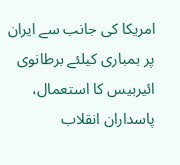امریکا کی جانب سے ایران پر بمباری کیلئے برطانوی ائیربیس کا استعمال، پاسداران انقلاب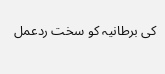کی برطانیہ کو سخت ردعمل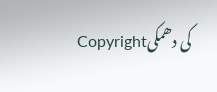کی دھمکیCopyright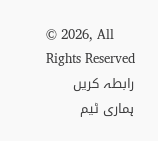© 2026, All Rights Reserved
رابطہ کریں ہماری ٹیم